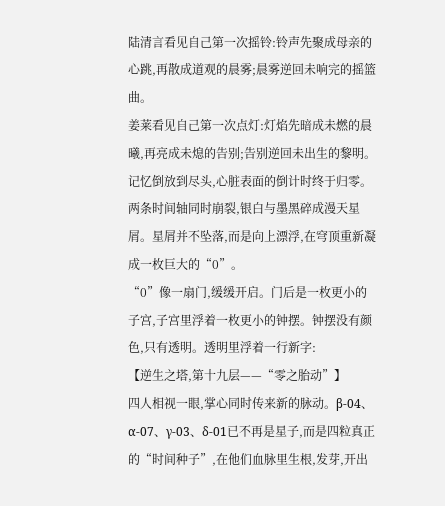陆清言看见自己第一次摇铃:铃声先聚成母亲的心跳,再散成道观的晨雾;晨雾逆回未响完的摇篮曲。
姜莱看见自己第一次点灯:灯焰先暗成未燃的晨曦,再亮成未熄的告别;告别逆回未出生的黎明。
记忆倒放到尽头,心脏表面的倒计时终于归零。两条时间轴同时崩裂,银白与墨黑碎成漫天星屑。星屑并不坠落,而是向上漂浮,在穹顶重新凝成一枚巨大的“0”。
“0”像一扇门,缓缓开启。门后是一枚更小的子宫,子宫里浮着一枚更小的钟摆。钟摆没有颜色,只有透明。透明里浮着一行新字:
【逆生之塔,第十九层——“零之胎动”】
四人相视一眼,掌心同时传来新的脉动。β-04、α-07、γ-03、δ-01已不再是星子,而是四粒真正的“时间种子”,在他们血脉里生根,发芽,开出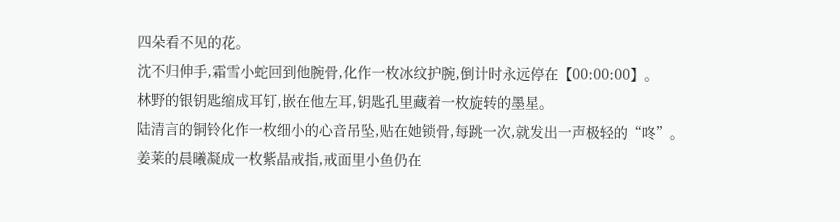四朵看不见的花。
沈不归伸手,霜雪小蛇回到他腕骨,化作一枚冰纹护腕,倒计时永远停在【00:00:00】。
林野的银钥匙缩成耳钉,嵌在他左耳,钥匙孔里藏着一枚旋转的墨星。
陆清言的铜铃化作一枚细小的心音吊坠,贴在她锁骨,每跳一次,就发出一声极轻的“咚”。
姜莱的晨曦凝成一枚紫晶戒指,戒面里小鱼仍在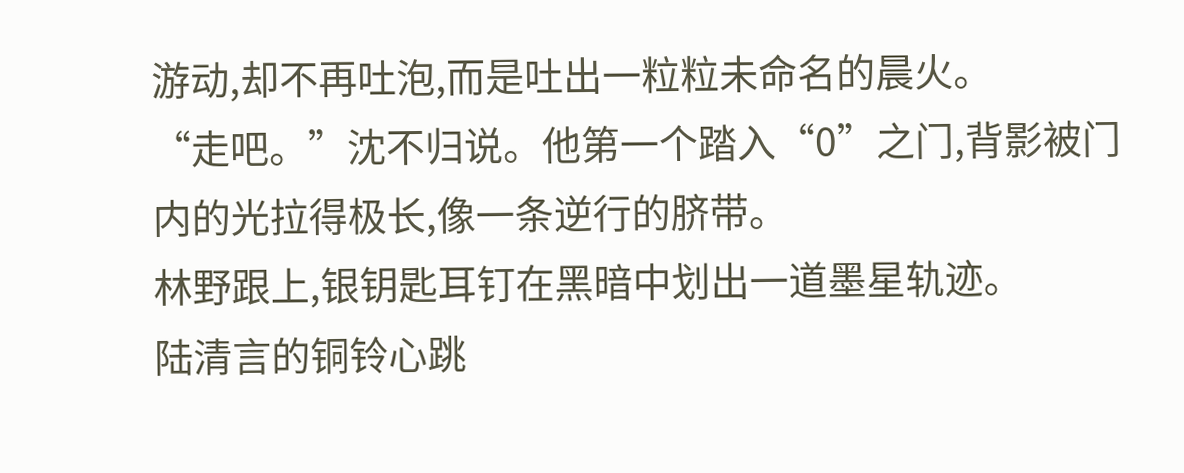游动,却不再吐泡,而是吐出一粒粒未命名的晨火。
“走吧。”沈不归说。他第一个踏入“0”之门,背影被门内的光拉得极长,像一条逆行的脐带。
林野跟上,银钥匙耳钉在黑暗中划出一道墨星轨迹。
陆清言的铜铃心跳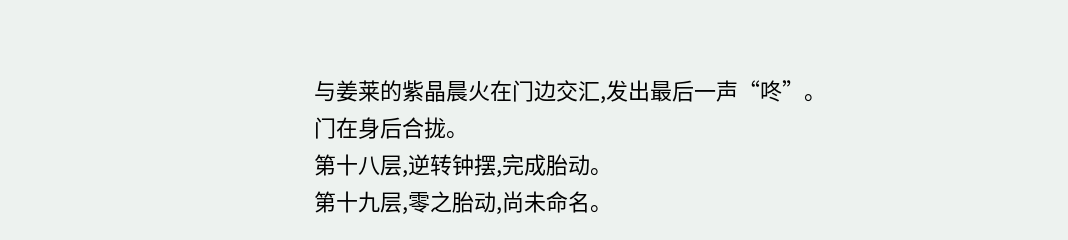与姜莱的紫晶晨火在门边交汇,发出最后一声“咚”。
门在身后合拢。
第十八层,逆转钟摆,完成胎动。
第十九层,零之胎动,尚未命名。